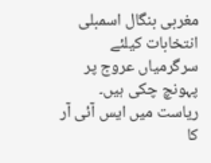مغربی بنگال اسمبلی انتخابات کیلئے سرگرمیاں عروج پر پہونچ چکی ہیں۔ ریاست میں ایس آئی آر کا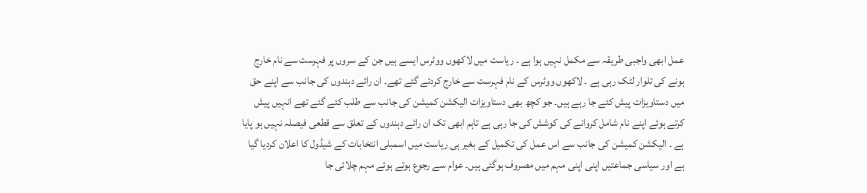عمل ابھی واجبی طریقہ سے مکمل نہیں ہوا ہے ۔ ریاست میں لاکھوں ووٹرس ایسے ہیں جن کے سروں پر فہرست سے نام خارج ہونے کی تلوار لٹک رہی ہے ۔ لاکھوں ووٹرس کے نام فہرست سے خارج کردئے گئے تھے۔ ان رائے دہندوں کی جانب سے اپنے حق میں دستاویزات پیش کئے جا رہے ہیں۔ جو کچھ بھی دستاویزات الیکشن کمیشن کی جانب سے طلب کئے گئے تھے انہیں پیش کرتے ہوئے اپنے نام شامل کروانے کی کوشش کی جا رہی ہے تاہم ابھی تک ان رائے دہندوں کے تعلق سے قطعی فیصلہ نہیں ہو پایا ہے ۔ الیکشن کمیشن کی جانب سے اس عمل کی تکمیل کے بغیر ہی ریاست میں اسمبلی انتخابات کے شیڈول کا اعلان کردیا گیا ہے اور سیاسی جماعتیں اپنی اپنی مہم میں مصروف ہوگئی ہیں۔ عوام سے رجوع ہوتے ہوئے مہم چلائی جا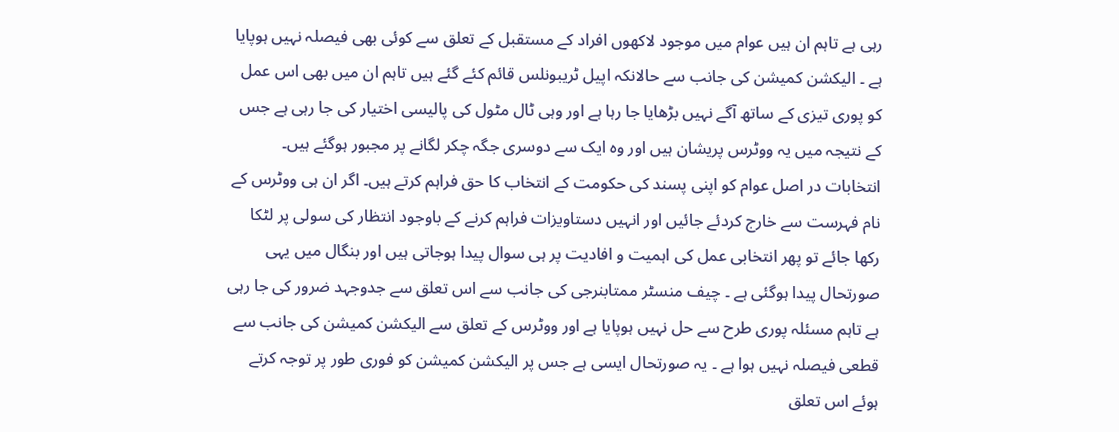رہی ہے تاہم ان ہیں عوام میں موجود لاکھوں افراد کے مستقبل کے تعلق سے کوئی بھی فیصلہ نہیں ہوپایا ہے ۔ الیکشن کمیشن کی جانب سے حالانکہ اپیل ٹریبونلس قائم کئے گئے ہیں تاہم ان میں بھی اس عمل کو پوری تیزی کے ساتھ آگے نہیں بڑھایا جا رہا ہے اور وہی ٹال مٹول کی پالیسی اختیار کی جا رہی ہے جس کے نتیجہ میں یہ ووٹرس پریشان ہیں اور وہ ایک سے دوسری جگہ چکر لگانے پر مجبور ہوگئے ہیں۔ انتخابات در اصل عوام کو اپنی پسند کی حکومت کے انتخاب کا حق فراہم کرتے ہیں۔ اگر ان ہی ووٹرس کے نام فہرست سے خارج کردئے جائیں اور انہیں دستاویزات فراہم کرنے کے باوجود انتظار کی سولی پر لٹکا رکھا جائے تو پھر انتخابی عمل کی اہمیت و افادیت پر ہی سوال پیدا ہوجاتی ہیں اور بنگال میں یہی صورتحال پیدا ہوگئی ہے ۔ چیف منسٹر ممتابنرجی کی جانب سے اس تعلق سے جدوجہد ضرور کی جا رہی ہے تاہم مسئلہ پوری طرح سے حل نہیں ہوپایا ہے اور ووٹرس کے تعلق سے الیکشن کمیشن کی جانب سے قطعی فیصلہ نہیں ہوا ہے ۔ یہ صورتحال ایسی ہے جس پر الیکشن کمیشن کو فوری طور پر توجہ کرتے ہوئے اس تعلق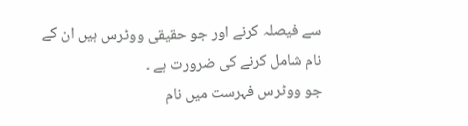سے فیصلہ کرنے اور جو حقیقی ووٹرس ہیں ان کے نام شامل کرنے کی ضرورت ہے ۔
جو ووٹرس فہرست میں نام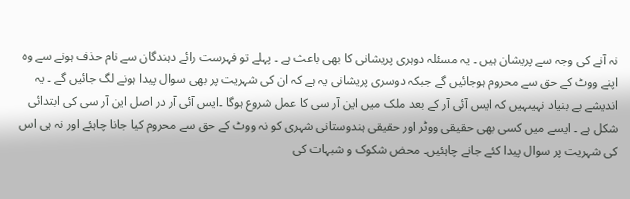نہ آنے کی وجہ سے پریشان ہیں ۔ یہ مسئلہ دوہری پریشانی کا بھی باعث ہے ۔ پہلے تو فہرست رائے دہندگان سے نام حذف ہونے سے وہ اپنے ووٹ کے حق سے محروم ہوجائیں گے جبکہ دوسری پریشانی یہ ہے کہ ان کی شہریت پر بھی سوال پیدا ہونے لگ جائیں گے ۔ یہ اندیشے بے بنیاد نہیںہیں کہ ایس آئی آر کے بعد ملک میں این آر سی کا عمل شروع ہوگا ۔ایس آئی آر در اصل این آر سی کی ابتدائی شکل ہے ۔ ایسے میں کسی بھی حقیقی ووٹر اور حقیقی ہندوستانی شہری کو نہ ووٹ کے حق سے محروم کیا جانا چاہئے اور نہ ہی اس کی شہریت پر سوال پیدا کئے جانے چاہئیں۔ محض شکوک و شبہات کی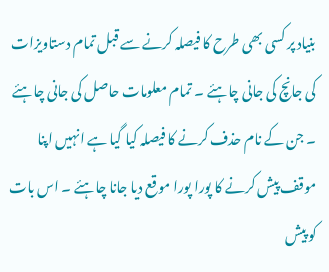بنیاد پر کسی بھی طرح کا فیصلہ کرنے سے قبل تمام دستاویزات کی جانچ کی جانی چاہئے ۔ تمام معلومات حاصل کی جانی چاہئے ۔ جن کے نام حذف کرنے کا فیصلہ کیا گیا ہے انہیں اپنا موقف پیش کرنے کا پورا پورا موقع دیا جانا چاہئے ۔ اس بات کو پیش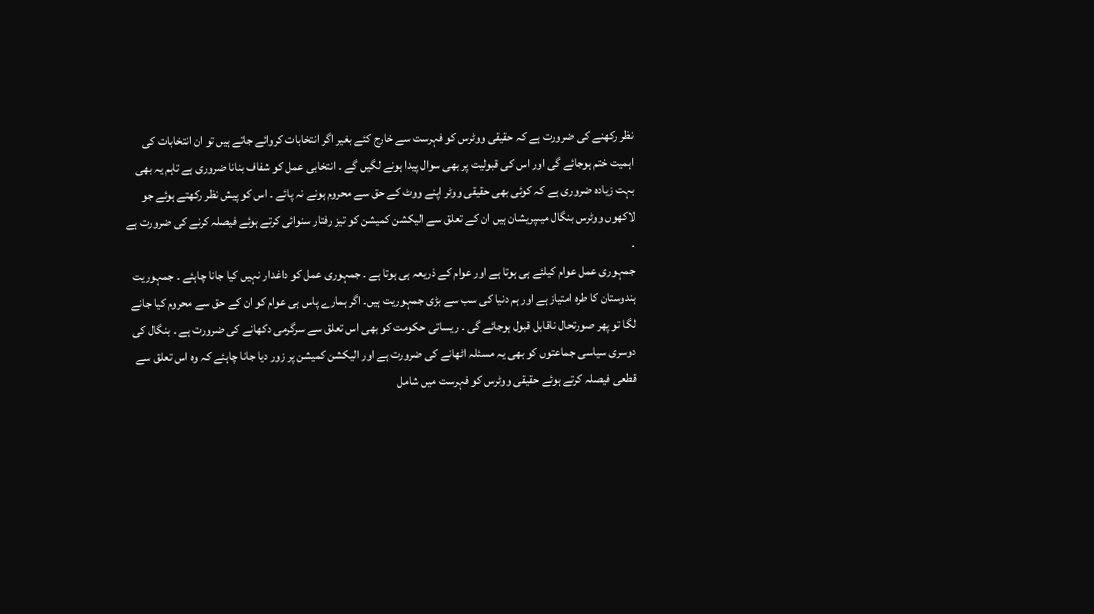نظر رکھنے کی ضرورت ہے کہ حقیقی ووٹرس کو فہرست سے خارج کئے بغیر اگر انتخابات کروائے جاتے ہیں تو ان انتخابات کی اہمیت ختم ہوجائے گی اور اس کی قبولیت پر بھی سوال پیدا ہونے لگیں گے ۔ انتخابی عمل کو شفاف بنانا ضروری ہے تاہم یہ بھی بہت زیادہ ضروری ہے کہ کوئی بھی حقیقی ووٹر اپنے ووٹ کے حق سے محروم ہونے نہ پائے ۔ اس کو پیش نظر رکھتے ہوئے جو لاکھوں ووٹرس بنگال میںپریشان ہیں ان کے تعلق سے الیکشن کمیشن کو تیز رفتار سنوائی کرتے ہوئے فیصلہ کرنے کی ضرورت ہے ۔
جمہوری عمل عوام کیلئے ہی ہوتا ہے اور عوام کے ذریعہ ہی ہوتا ہے ۔ جمہوری عمل کو داغدار نہیں کیا جانا چاہئے ۔ جمہوریت ہندوستان کا طرہ امتیاز ہے اور ہم دنیا کی سب سے بڑی جمہوریت ہیں۔ اگر ہمارے پاس ہی عوام کو ان کے حق سے محروم کیا جانے لگا تو پھر صورتحال ناقابل قبول ہوجائے گی ۔ ریساتی حکومت کو بھی اس تعلق سے سرگرمی دکھانے کی ضرورت ہے ۔ بنگال کی دوسری سیاسی جماعتوں کو بھی یہ مسئلہ اٹھانے کی ضرورت ہے اور الیکشن کمیشن پر زور دیا جانا چاہئے کہ وہ اس تعلق سے قطعی فیصلہ کرتے ہوئے حقیقی ووٹرس کو فہرست میں شامل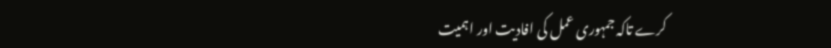کرے تاکہ جمہوری عمل کی افادیت اور اہمیت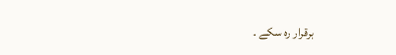برقرار رہ سکے ۔